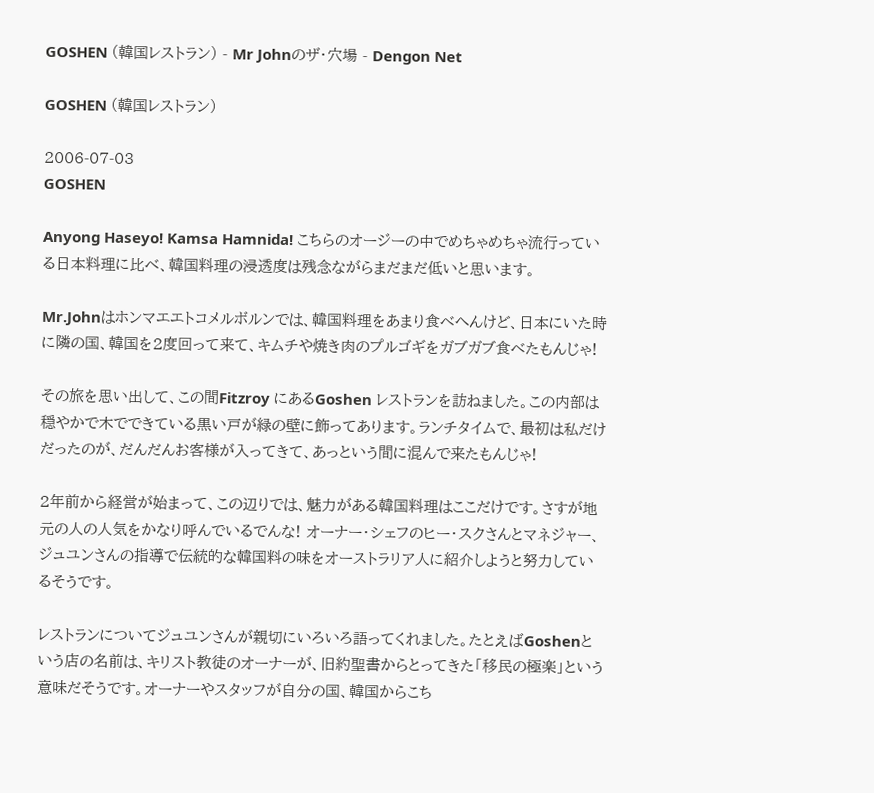GOSHEN (韓国レストラン) - Mr Johnのザ・穴場 - Dengon Net

GOSHEN (韓国レストラン)

2006-07-03
GOSHEN

Anyong Haseyo! Kamsa Hamnida! こちらのオージーの中でめちゃめちゃ流行っている日本料理に比べ、韓国料理の浸透度は残念ながらまだまだ低いと思います。

Mr.Johnはホンマエエトコメルボルンでは、韓国料理をあまり食べへんけど、日本にいた時に隣の国、韓国を2度回って来て、キムチや焼き肉のプルゴギをガブガブ食べたもんじゃ!

その旅を思い出して、この間Fitzroy にあるGoshen レストランを訪ねました。この内部は穏やかで木でできている黒い戸が緑の壁に飾ってあります。ランチタイムで、最初は私だけだったのが、だんだんお客様が入ってきて、あっという間に混んで来たもんじゃ!

2年前から経営が始まって、この辺りでは、魅力がある韓国料理はここだけです。さすが地元の人の人気をかなり呼んでいるでんな! オーナー・シェフのヒー・スクさんとマネジャー、ジュユンさんの指導で伝統的な韓国料の味をオーストラリア人に紹介しようと努力しているそうです。

レストランについてジュユンさんが親切にいろいろ語ってくれました。たとえばGoshenという店の名前は、キリスト教徒のオーナーが、旧約聖書からとってきた「移民の極楽」という意味だそうです。オーナーやスタッフが自分の国、韓国からこち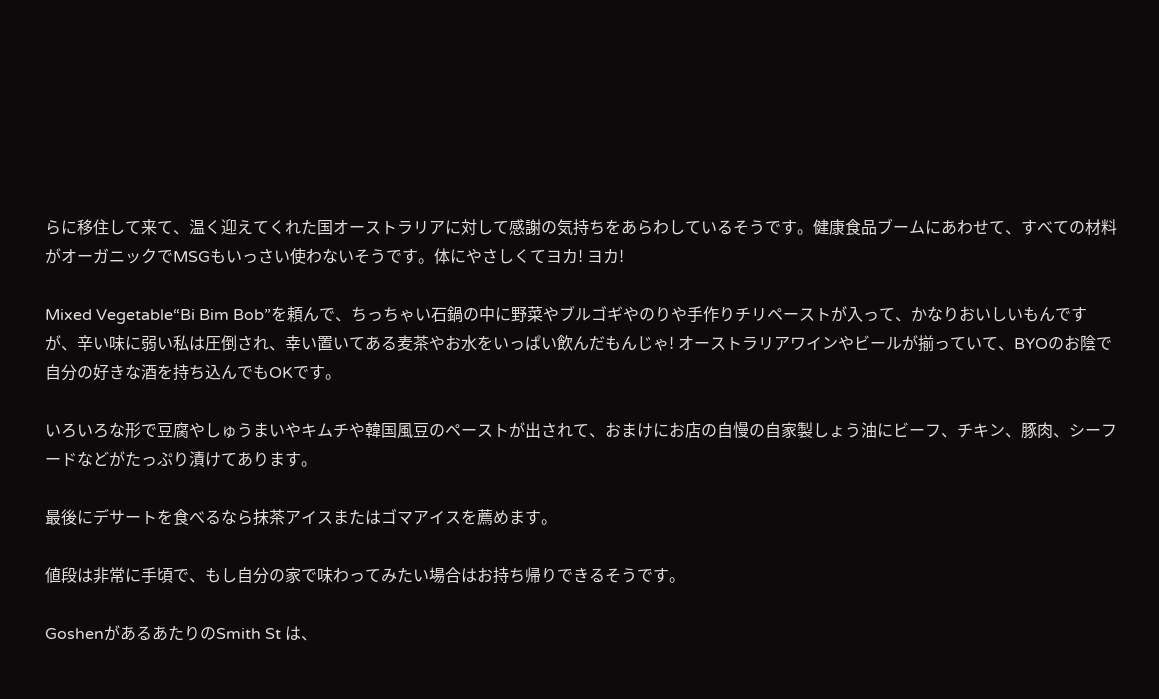らに移住して来て、温く迎えてくれた国オーストラリアに対して感謝の気持ちをあらわしているそうです。健康食品ブームにあわせて、すべての材料がオーガニックでMSGもいっさい使わないそうです。体にやさしくてヨカ! ヨカ!

Mixed Vegetable“Bi Bim Bob”を頼んで、ちっちゃい石鍋の中に野菜やブルゴギやのりや手作りチリペーストが入って、かなりおいしいもんですが、辛い味に弱い私は圧倒され、幸い置いてある麦茶やお水をいっぱい飲んだもんじゃ! オーストラリアワインやビールが揃っていて、BYOのお陰で自分の好きな酒を持ち込んでもOKです。

いろいろな形で豆腐やしゅうまいやキムチや韓国風豆のペーストが出されて、おまけにお店の自慢の自家製しょう油にビーフ、チキン、豚肉、シーフードなどがたっぷり漬けてあります。

最後にデサートを食べるなら抹茶アイスまたはゴマアイスを薦めます。

値段は非常に手頃で、もし自分の家で味わってみたい場合はお持ち帰りできるそうです。

GoshenがあるあたりのSmith St は、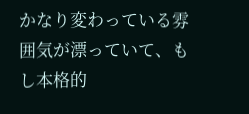かなり変わっている雰囲気が漂っていて、もし本格的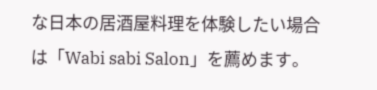な日本の居酒屋料理を体験したい場合は「Wabi sabi Salon」を薦めます。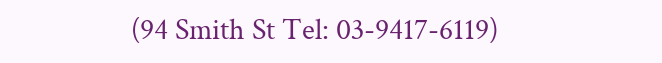(94 Smith St Tel: 03-9417-6119)